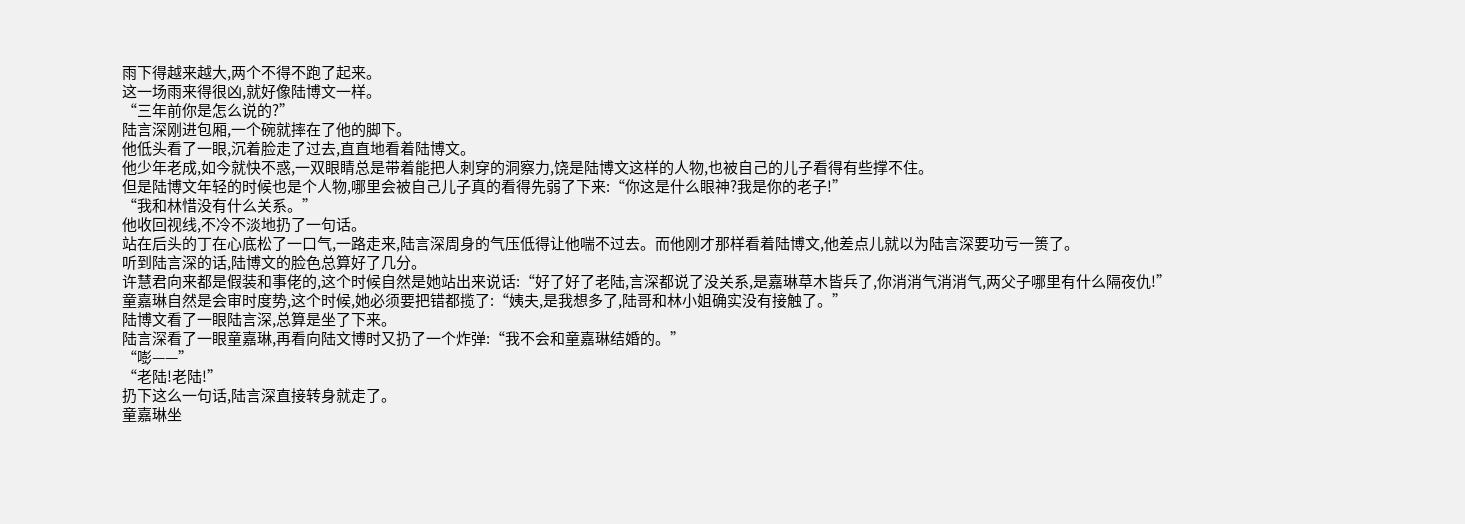雨下得越来越大,两个不得不跑了起来。
这一场雨来得很凶,就好像陆博文一样。
“三年前你是怎么说的?”
陆言深刚进包厢,一个碗就摔在了他的脚下。
他低头看了一眼,沉着脸走了过去,直直地看着陆博文。
他少年老成,如今就快不惑,一双眼睛总是带着能把人刺穿的洞察力,饶是陆博文这样的人物,也被自己的儿子看得有些撑不住。
但是陆博文年轻的时候也是个人物,哪里会被自己儿子真的看得先弱了下来:“你这是什么眼神?我是你的老子!”
“我和林惜没有什么关系。”
他收回视线,不冷不淡地扔了一句话。
站在后头的丁在心底松了一口气,一路走来,陆言深周身的气压低得让他喘不过去。而他刚才那样看着陆博文,他差点儿就以为陆言深要功亏一篑了。
听到陆言深的话,陆博文的脸色总算好了几分。
许慧君向来都是假装和事佬的,这个时候自然是她站出来说话:“好了好了老陆,言深都说了没关系,是嘉琳草木皆兵了,你消消气消消气,两父子哪里有什么隔夜仇!”
童嘉琳自然是会审时度势,这个时候,她必须要把错都揽了:“姨夫,是我想多了,陆哥和林小姐确实没有接触了。”
陆博文看了一眼陆言深,总算是坐了下来。
陆言深看了一眼童嘉琳,再看向陆文博时又扔了一个炸弹:“我不会和童嘉琳结婚的。”
“嘭——”
“老陆!老陆!”
扔下这么一句话,陆言深直接转身就走了。
童嘉琳坐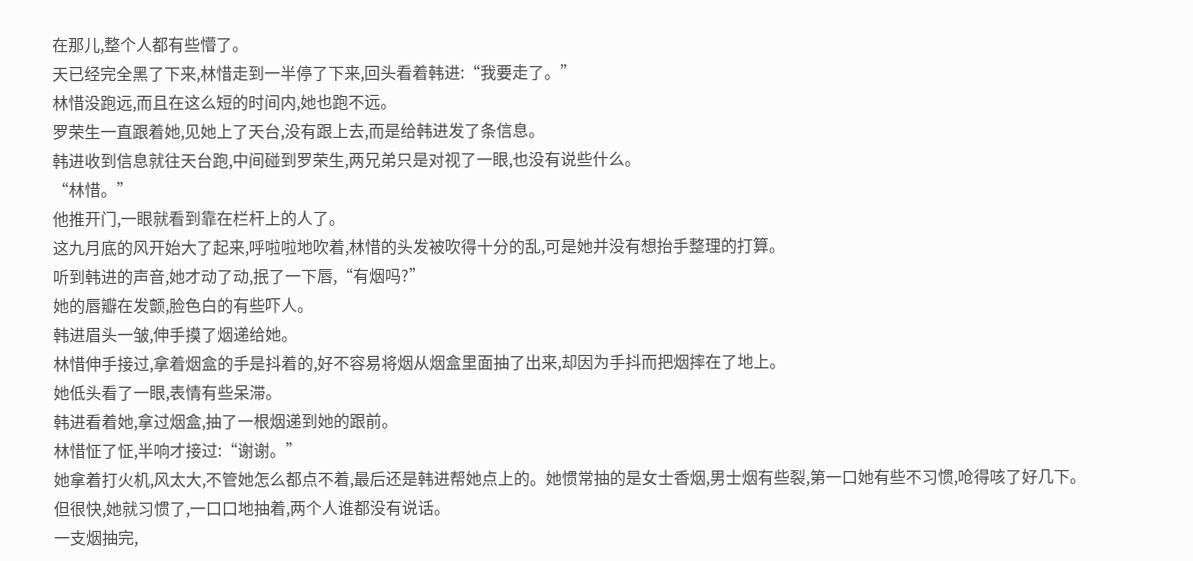在那儿,整个人都有些懵了。
天已经完全黑了下来,林惜走到一半停了下来,回头看着韩进:“我要走了。”
林惜没跑远,而且在这么短的时间内,她也跑不远。
罗荣生一直跟着她,见她上了天台,没有跟上去,而是给韩进发了条信息。
韩进收到信息就往天台跑,中间碰到罗荣生,两兄弟只是对视了一眼,也没有说些什么。
“林惜。”
他推开门,一眼就看到靠在栏杆上的人了。
这九月底的风开始大了起来,呼啦啦地吹着,林惜的头发被吹得十分的乱,可是她并没有想抬手整理的打算。
听到韩进的声音,她才动了动,抿了一下唇,“有烟吗?”
她的唇瓣在发颤,脸色白的有些吓人。
韩进眉头一皱,伸手摸了烟递给她。
林惜伸手接过,拿着烟盒的手是抖着的,好不容易将烟从烟盒里面抽了出来,却因为手抖而把烟摔在了地上。
她低头看了一眼,表情有些呆滞。
韩进看着她,拿过烟盒,抽了一根烟递到她的跟前。
林惜怔了怔,半响才接过:“谢谢。”
她拿着打火机,风太大,不管她怎么都点不着,最后还是韩进帮她点上的。她惯常抽的是女士香烟,男士烟有些裂,第一口她有些不习惯,呛得咳了好几下。
但很快,她就习惯了,一口口地抽着,两个人谁都没有说话。
一支烟抽完,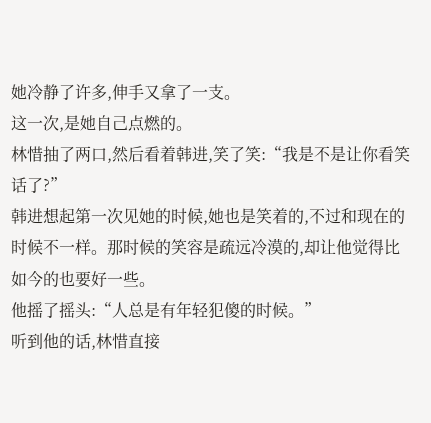她冷静了许多,伸手又拿了一支。
这一次,是她自己点燃的。
林惜抽了两口,然后看着韩进,笑了笑:“我是不是让你看笑话了?”
韩进想起第一次见她的时候,她也是笑着的,不过和现在的时候不一样。那时候的笑容是疏远冷漠的,却让他觉得比如今的也要好一些。
他摇了摇头:“人总是有年轻犯傻的时候。”
听到他的话,林惜直接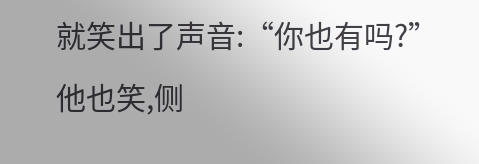就笑出了声音:“你也有吗?”
他也笑,侧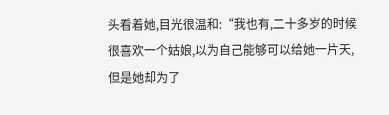头看着她,目光很温和:“我也有,二十多岁的时候很喜欢一个姑娘,以为自己能够可以给她一片天,但是她却为了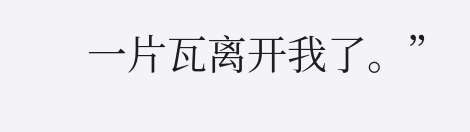一片瓦离开我了。”